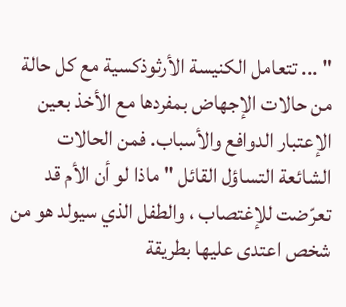" ... تتعامل الكنيسة الأرثوذكسية مع كل حالة من حالات الإجهاض بمفردها مع الأخذ بعين الإعتبار الدوافع والأسباب. فمن الحالات الشائعة التساؤل القائل " ماذا لو أن الأم قد تعرّضت للإغتصاب ، والطفل الذي سيولد هو من شخص اعتدى عليها بطريقة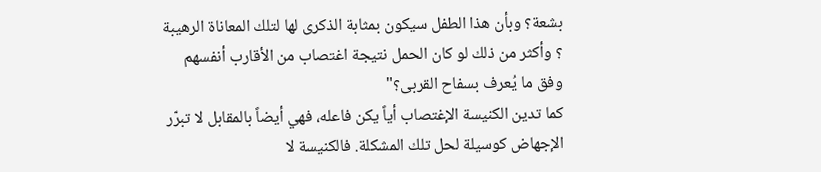بشعة؟ وبأن هذا الطفل سيكون بمثابة الذكرى لها لتلك المعاناة الرهيبة ؟ وأكثر من ذلك لو كان الحمل نتيجة اغتصاب من الأقارب أنفسهم وفق ما يُعرف بسفاح القربى؟"
كما تدين الكنيسة الإغتصاب أياً يكن فاعله، فهي أيضاً بالمقابل لا تبرّر الإجهاض كوسيلة لحل تلك المشكلة. فالكنيسة لا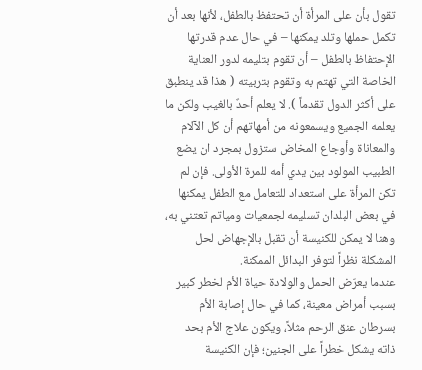تقول بأن على المرأة أن تحتفظ بالطفل، لأنها بعد أن تكمل حملها وتلد يمكنها – في حال عدم قدرتها الإحتفاظ بالطفل – أن تقوم بتليمه لدور العناية الخاصة التي تهتم به وتقوم بتربيته ( هذا قد ينطبق على أكثر الدول تقدماً ). لا يعلم أحدٌ بالغيب ولكن ما يعلمه الجميع ويسمعونه من أمهاتهم أن كل الآلام والمعاناة وأوجاع المخاض ستزول بمجرد ان يضع الطبيب المولود بين يدي أمه للمرة الأولى. فإن لم تكن المرأة على استعداد للتعامل مع الطفل يمكنها في بعض البلدان تسليمه لجمعيات ومياتم تعتني به، وهنا لا يمكن للكنيسة أن تقبل بالإجهاض لحل المشكلة نظراً لتوفر البدائل الممكنة.
عندما يعرّض الحمل والولادة حياة الأم لخطر كبير بسبب أمراض معينة، كما في حال إصابة الأم بسرطان عنق الرحم مثلاً، ويكون علاج الأم بحد ذاته يشكل خطراً على الجنين؛ فإن الكنيسة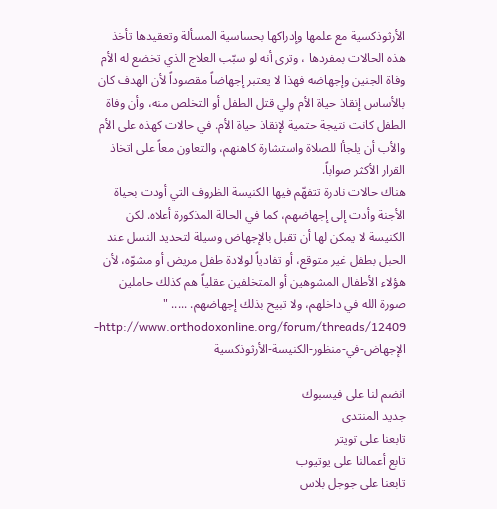الأرثوذكسية مع علمها وإدراكها بحساسية المسألة وتعقيدها تأخذ هذه الحالات بمفردها ، وترى أنه لو سبّب العلاج الذي تخضع له الأم وفاة الجنين وإجهاضه فهذا لا يعتبر إجهاضاً مقصوداً لأن الهدف كان بالأساس إنقاذ حياة الأم ولي قتل الطفل أو التخلص منه، وأن وفاة الطفل كانت نتيجة حتمية لإنقاذ حياة الأم. في حالات كهذه على الأم والأب أن يلجأا للصلاة واستشارة كاهنهم، والتعاون معاً على اتخاذ القرار الأكثر صواباً.
هناك حالات نادرة تتفهّم فيها الكنيسة الظروف التي أودت بحياة الأجنة وأدت إلى إجهاضهم، كما في الحالة المذكورة أعلاه. لكن الكنيسة لا يمكن لها أن تقبل بالإجهاض وسيلة لتحديد النسل عند الحبل بطفل غير متوقع، أو تفادياً لولادة طفل مريض أو مشوّه، لأن هؤلاء الأطفال المشوهين أو المتخلفين عقلياً هم كذلك حاملين صورة الله في داخلهم، ولا تبيح بذلك إجهاضهم. ..... "
http://www.orthodoxonline.org/forum/threads/12409-الإجهاض-في-منظور-الكنيسة-الأرثوذكسية

انضم لنا على فيسبوك
جديد المنتدى
تابعنا على تويتر
تابع أعمالنا على يوتيوب
تابعنا على جوجل بلاس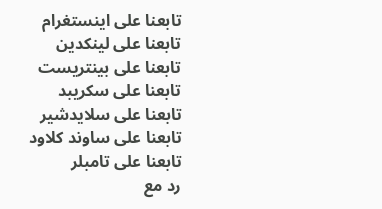تابعنا على اينستغرام
تابعنا على لينكدين
تابعنا على بينتريست
تابعنا على سكريبد
تابعنا على سلايدشير
تابعنا على ساوند كلاود
تابعنا على تامبلر
رد مع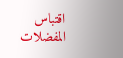اقتباس
المفضلات